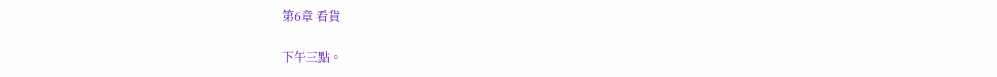第6章 看貨

下午三點。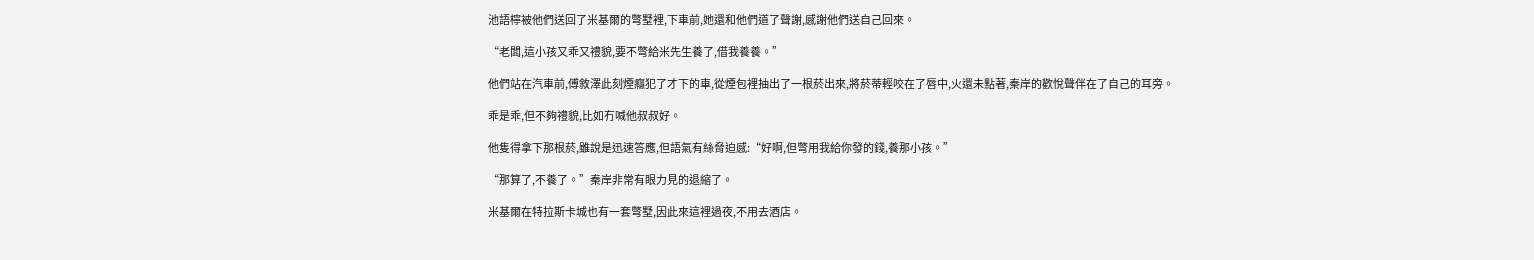池語檸被他們送回了米基爾的彆墅裡,下車前,她還和他們道了聲謝,感謝他們送自己回來。

“老闆,這小孩又乖又禮貌,要不彆給米先生養了,借我養養。”

他們站在汽車前,傅敘澤此刻煙癮犯了才下的車,從煙包裡抽出了一根菸出來,將菸蒂輕咬在了唇中,火還未點著,秦岸的歡悅聲伴在了自己的耳旁。

乖是乖,但不夠禮貌,比如冇喊他叔叔好。

他隻得拿下那根菸,雖說是迅速答應,但語氣有絲脅迫感:“好啊,但彆用我給你發的錢,養那小孩。”

“那算了,不養了。”秦岸非常有眼力見的退縮了。

米基爾在特拉斯卡城也有一套彆墅,因此來這裡過夜,不用去酒店。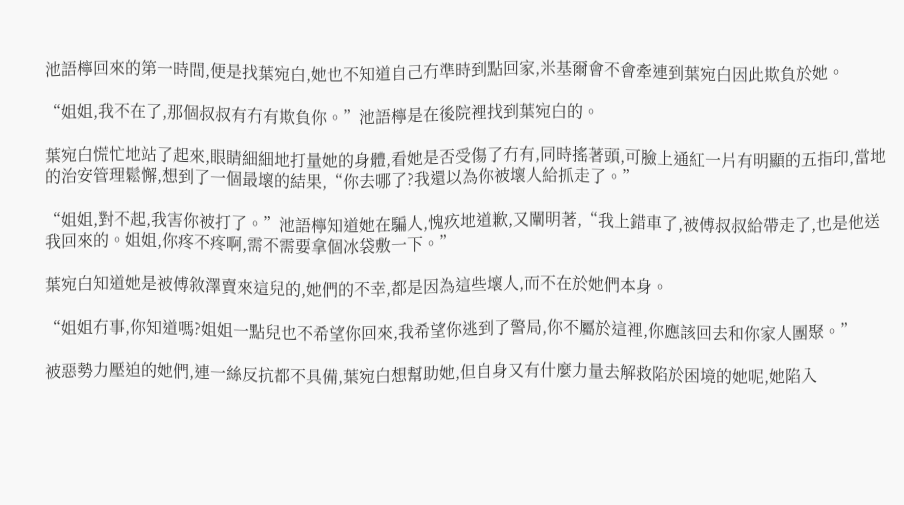池語檸回來的第一時間,便是找葉宛白,她也不知道自己冇準時到點回家,米基爾會不會牽連到葉宛白因此欺負於她。

“姐姐,我不在了,那個叔叔有冇有欺負你。”池語檸是在後院裡找到葉宛白的。

葉宛白慌忙地站了起來,眼睛細細地打量她的身體,看她是否受傷了冇有,同時搖著頭,可臉上通紅一片有明顯的五指印,當地的治安管理鬆懈,想到了一個最壞的結果,“你去哪了?我還以為你被壞人給抓走了。”

“姐姐,對不起,我害你被打了。”池語檸知道她在騙人,愧疚地道歉,又闡明著,“我上錯車了,被傅叔叔給帶走了,也是他送我回來的。姐姐,你疼不疼啊,需不需要拿個冰袋敷一下。”

葉宛白知道她是被傅敘澤賣來這兒的,她們的不幸,都是因為這些壞人,而不在於她們本身。

“姐姐冇事,你知道嗎?姐姐一點兒也不希望你回來,我希望你逃到了警局,你不屬於這裡,你應該回去和你家人團聚。”

被惡勢力壓迫的她們,連一絲反抗都不具備,葉宛白想幫助她,但自身又有什麼力量去解救陷於困境的她呢,她陷入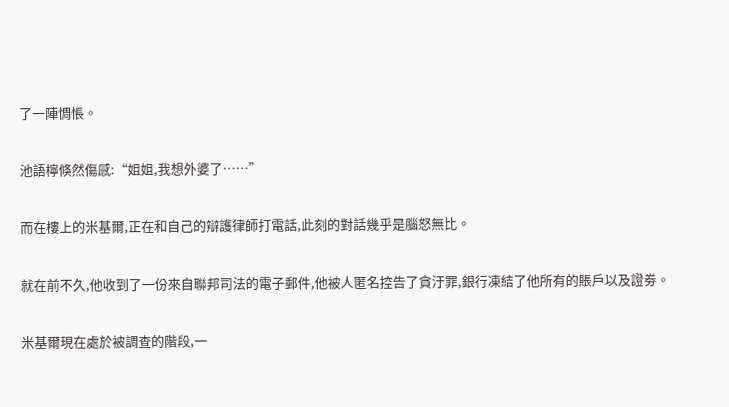了一陣惆悵。

池語檸倏然傷感:“姐姐,我想外婆了……”

而在樓上的米基爾,正在和自己的辯護律師打電話,此刻的對話幾乎是腦怒無比。

就在前不久,他收到了一份來自聯邦司法的電子郵件,他被人匿名控告了貪汙罪,銀行凍結了他所有的賬戶以及證劵。

米基爾現在處於被調查的階段,一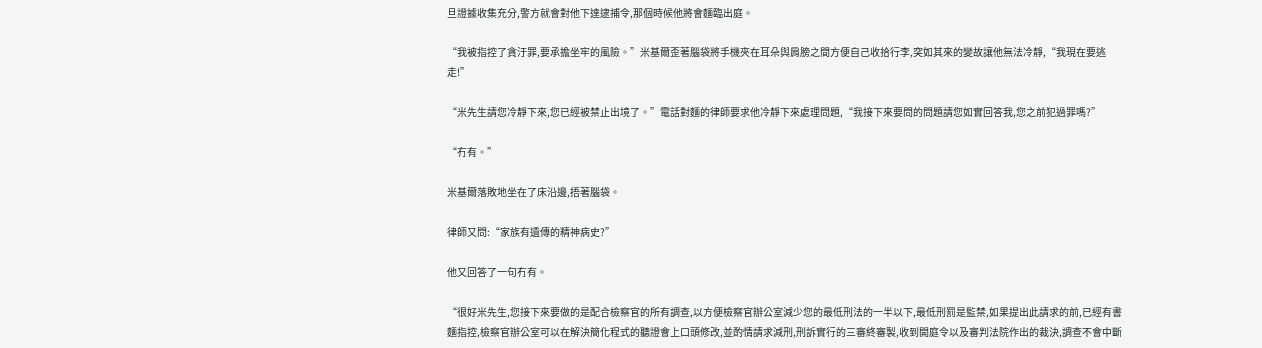旦證據收集充分,警方就會對他下達逮捕令,那個時候他將會麵臨出庭。

“我被指控了貪汙罪,要承擔坐牢的風險。”米基爾歪著腦袋將手機夾在耳朵與肩膀之間方便自己收拾行李,突如其來的變故讓他無法冷靜,“我現在要逃走!”

“米先生請您冷靜下來,您已經被禁止出境了。”電話對麵的律師要求他冷靜下來處理問題,“我接下來要問的問題請您如實回答我,您之前犯過罪嗎?”

“冇有。”

米基爾落敗地坐在了床沿邊,捂著腦袋。

律師又問:“家族有遺傳的精神病史?”

他又回答了一句冇有。

“很好米先生,您接下來要做的是配合檢察官的所有調查,以方便檢察官辦公室減少您的最低刑法的一半以下,最低刑罰是監禁,如果提出此請求的前,已經有書麵指控,檢察官辦公室可以在解決簡化程式的聽證會上口頭修改,並酌情請求減刑,刑訴實行的三審終審製,收到開庭令以及審判法院作出的裁決,調查不會中斷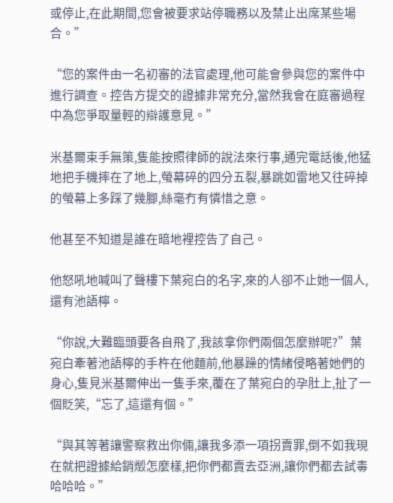或停止,在此期間,您會被要求站停職務以及禁止出席某些場合。”

“您的案件由一名初審的法官處理,他可能會參與您的案件中進行調查。控告方提交的證據非常充分,當然我會在庭審過程中為您爭取量輕的辯護意見。”

米基爾束手無策,隻能按照律師的說法來行事,通完電話後,他猛地把手機摔在了地上,螢幕碎的四分五裂,暴跳如雷地又往碎掉的螢幕上多踩了幾腳,絲毫冇有憐惜之意。

他甚至不知道是誰在暗地裡控告了自己。

他怒吼地喊叫了聲樓下葉宛白的名字,來的人卻不止她一個人,還有池語檸。

“你說,大難臨頭要各自飛了,我該拿你們兩個怎麼辦呢?”葉宛白牽著池語檸的手杵在他麵前,他暴躁的情緒侵略著她們的身心,隻見米基爾伸出一隻手來,覆在了葉宛白的孕肚上,扯了一個貶笑,“忘了,這還有個。”

“與其等著讓警察救出你倆,讓我多添一項拐賣罪,倒不如我現在就把證據給銷燬怎麼樣,把你們都賣去亞洲,讓你們都去試毒哈哈哈。”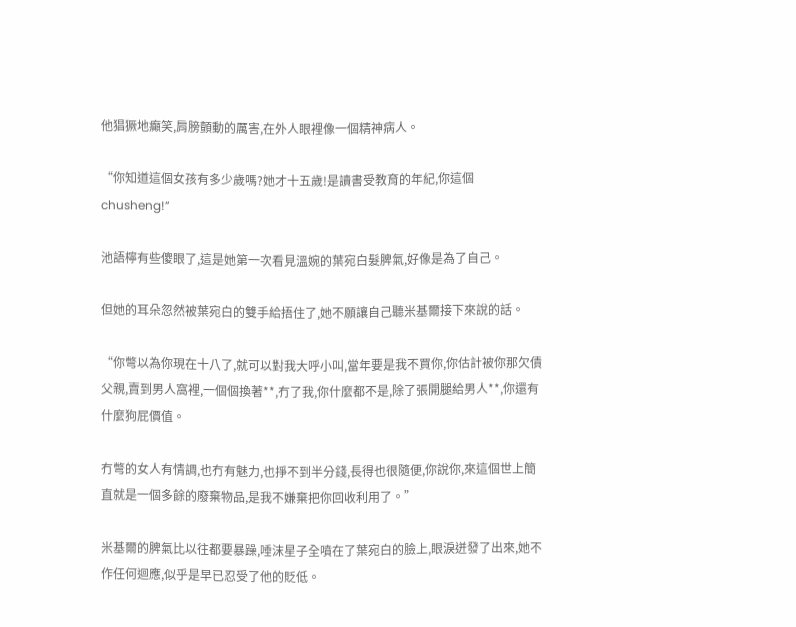他猖獗地癲笑,肩膀顫動的厲害,在外人眼裡像一個精神病人。

“你知道這個女孩有多少歲嗎?她才十五歲!是讀書受教育的年紀,你這個chusheng!”

池語檸有些傻眼了,這是她第一次看見溫婉的葉宛白髮脾氣,好像是為了自己。

但她的耳朵忽然被葉宛白的雙手給捂住了,她不願讓自己聽米基爾接下來說的話。

“你彆以為你現在十八了,就可以對我大呼小叫,當年要是我不買你,你估計被你那欠債父親,賣到男人窩裡,一個個換著**,冇了我,你什麼都不是,除了張開腿給男人**,你還有什麼狗屁價值。

冇彆的女人有情調,也冇有魅力,也掙不到半分錢,長得也很隨便,你說你,來這個世上簡直就是一個多餘的廢棄物品,是我不嫌棄把你回收利用了。”

米基爾的脾氣比以往都要暴躁,唾沫星子全噴在了葉宛白的臉上,眼淚迸發了出來,她不作任何迴應,似乎是早已忍受了他的貶低。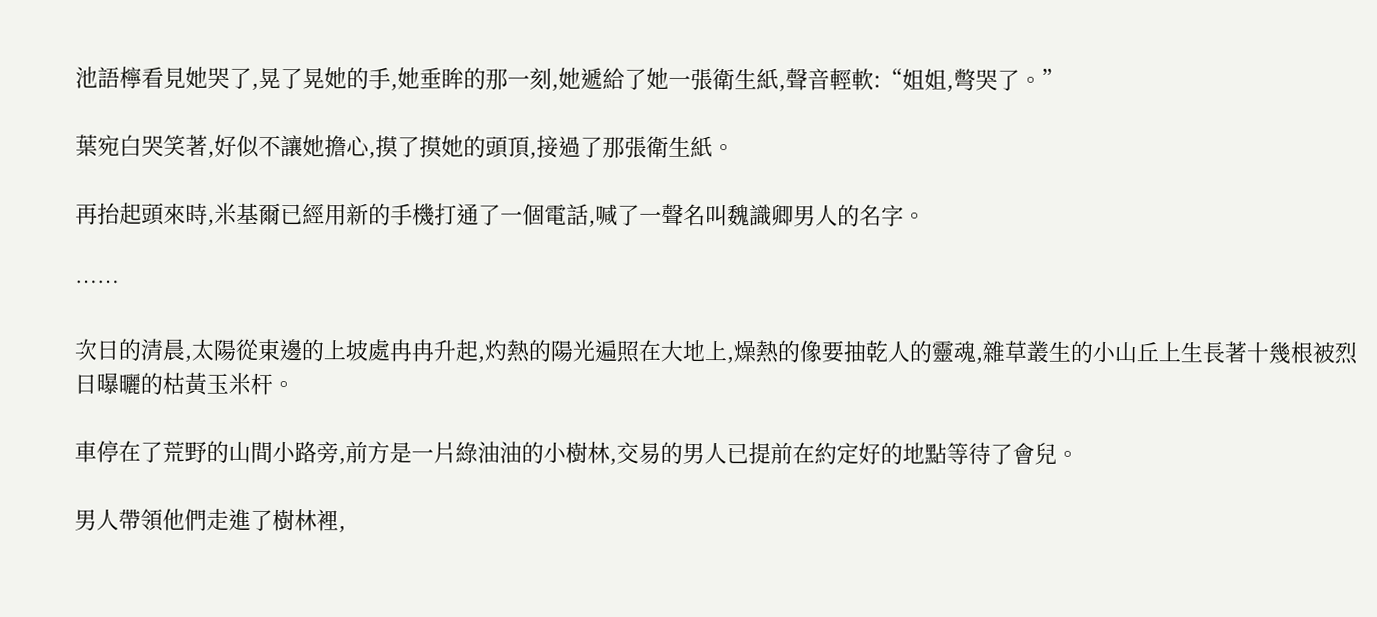池語檸看見她哭了,晃了晃她的手,她垂眸的那一刻,她遞給了她一張衛生紙,聲音輕軟:“姐姐,彆哭了。”

葉宛白哭笑著,好似不讓她擔心,摸了摸她的頭頂,接過了那張衛生紙。

再抬起頭來時,米基爾已經用新的手機打通了一個電話,喊了一聲名叫魏識卿男人的名字。

……

次日的清晨,太陽從東邊的上坡處冉冉升起,灼熱的陽光遍照在大地上,燥熱的像要抽乾人的靈魂,雜草叢生的小山丘上生長著十幾根被烈日曝曬的枯黃玉米杆。

車停在了荒野的山間小路旁,前方是一片綠油油的小樹林,交易的男人已提前在約定好的地點等待了會兒。

男人帶領他們走進了樹林裡,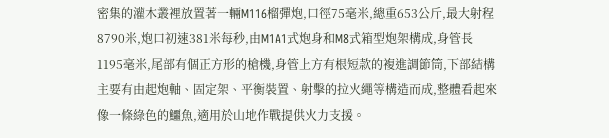密集的灌木叢裡放置著一輛M116榴彈炮,口徑75毫米,總重653公斤,最大射程8790米,炮口初速381米每秒,由M1A1式炮身和M8式箱型炮架構成,身管長1195毫米,尾部有個正方形的槍機,身管上方有根短款的複進調節筒,下部結構主要有由起炮軸、固定架、平衡裝置、射擊的拉火繩等構造而成,整體看起來像一條綠色的鱷魚,適用於山地作戰提供火力支援。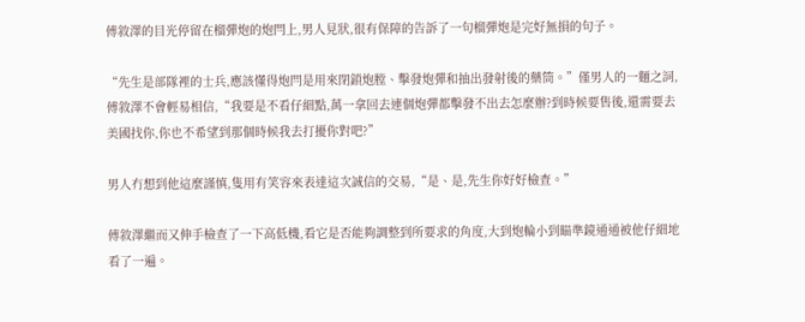傅敘澤的目光停留在榴彈炮的炮閂上,男人見狀,很有保障的告訴了一句榴彈炮是完好無損的句子。

“先生是部隊裡的士兵,應該懂得炮閂是用來閉鎖炮膛、擊發炮彈和抽出發射後的藥筒。”僅男人的一麵之詞,傅敘澤不會輕易相信,“我要是不看仔細點,萬一拿回去連個炮彈都擊發不出去怎麼辦?到時候要售後,還需要去美國找你,你也不希望到那個時候我去打擾你對吧?”

男人冇想到他這麼謹慎,隻用有笑容來表達這次誠信的交易,“是、是,先生你好好檢查。”

傅敘澤繼而又伸手檢查了一下高低機,看它是否能夠調整到所要求的角度,大到炮輪小到瞄準鏡通通被他仔細地看了一遍。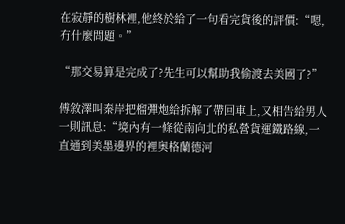在寂靜的樹林裡,他終於給了一句看完貨後的評價:“嗯,冇什麼問題。”

“那交易算是完成了?先生可以幫助我偷渡去美國了?”

傅敘澤叫秦岸把榴彈炮給拆解了帶回車上,又相告給男人一則訊息:“境內有一條從南向北的私營貨運鐵路線,一直通到美墨邊界的裡奧格蘭德河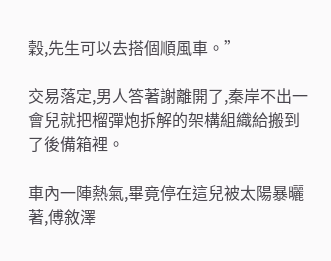穀,先生可以去搭個順風車。”

交易落定,男人答著謝離開了,秦岸不出一會兒就把榴彈炮拆解的架構組織給搬到了後備箱裡。

車內一陣熱氣,畢竟停在這兒被太陽暴曬著,傅敘澤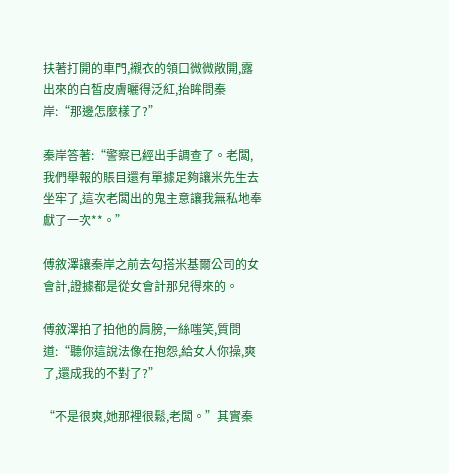扶著打開的車門,襯衣的領口微微敞開,露出來的白皙皮膚曬得泛紅,抬眸問秦岸:“那邊怎麼樣了?”

秦岸答著:“警察已經出手調查了。老闆,我們舉報的賬目還有單據足夠讓米先生去坐牢了,這次老闆出的鬼主意讓我無私地奉獻了一次**。”

傅敘澤讓秦岸之前去勾搭米基爾公司的女會計,證據都是從女會計那兒得來的。

傅敘澤拍了拍他的肩膀,一絲嗤笑,質問道:“聽你這說法像在抱怨,給女人你操,爽了,還成我的不對了?”

“不是很爽,她那裡很鬆,老闆。”其實秦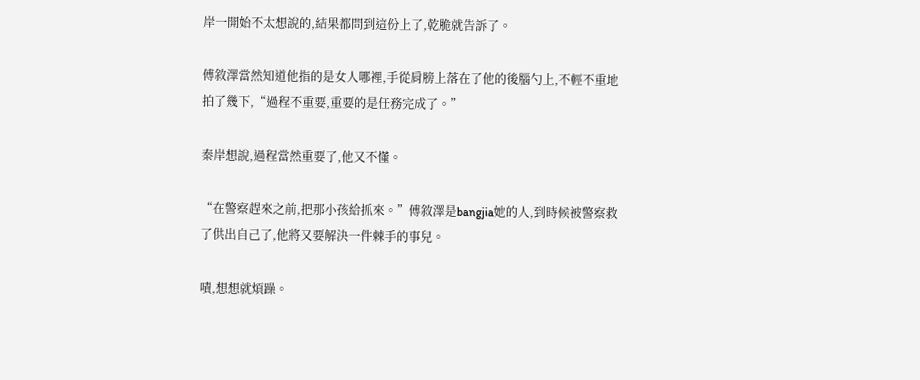岸一開始不太想說的,結果都問到這份上了,乾脆就告訴了。

傅敘澤當然知道他指的是女人哪裡,手從肩膀上落在了他的後腦勺上,不輕不重地拍了幾下,“過程不重要,重要的是任務完成了。”

秦岸想說,過程當然重要了,他又不懂。

“在警察趕來之前,把那小孩給抓來。”傅敘澤是bangjia她的人,到時候被警察救了供出自己了,他將又要解決一件棘手的事兒。

嘖,想想就煩躁。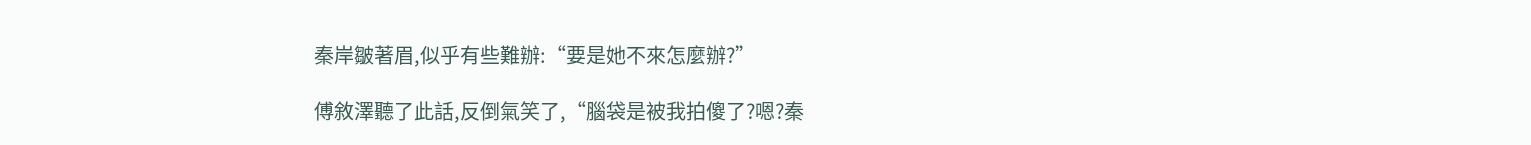秦岸皺著眉,似乎有些難辦:“要是她不來怎麼辦?”

傅敘澤聽了此話,反倒氣笑了,“腦袋是被我拍傻了?嗯?秦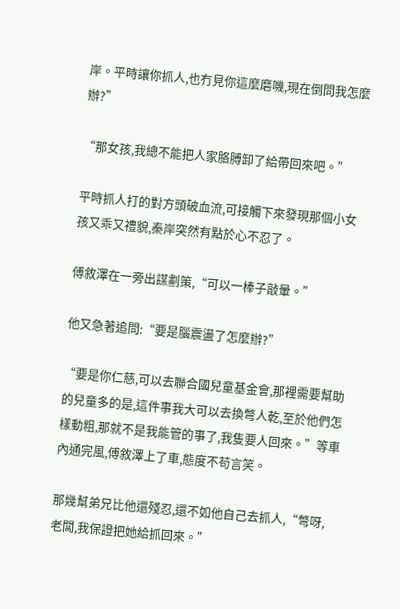岸。平時讓你抓人,也冇見你這麼磨嘰,現在倒問我怎麼辦?”

“那女孩,我總不能把人家胳膊卸了給帶回來吧。”

平時抓人打的對方頭破血流,可接觸下來發現那個小女孩又乖又禮貌,秦岸突然有點於心不忍了。

傅敘澤在一旁出謀劃策,“可以一棒子敲暈。”

他又急著追問:“要是腦震盪了怎麼辦?”

“要是你仁慈,可以去聯合國兒童基金會,那裡需要幫助的兒童多的是,這件事我大可以去換彆人乾,至於他們怎樣動粗,那就不是我能管的事了,我隻要人回來。”等車內通完風,傅敘澤上了車,態度不苟言笑。

那幾幫弟兄比他還殘忍,還不如他自己去抓人,“彆呀,老闆,我保證把她給抓回來。”